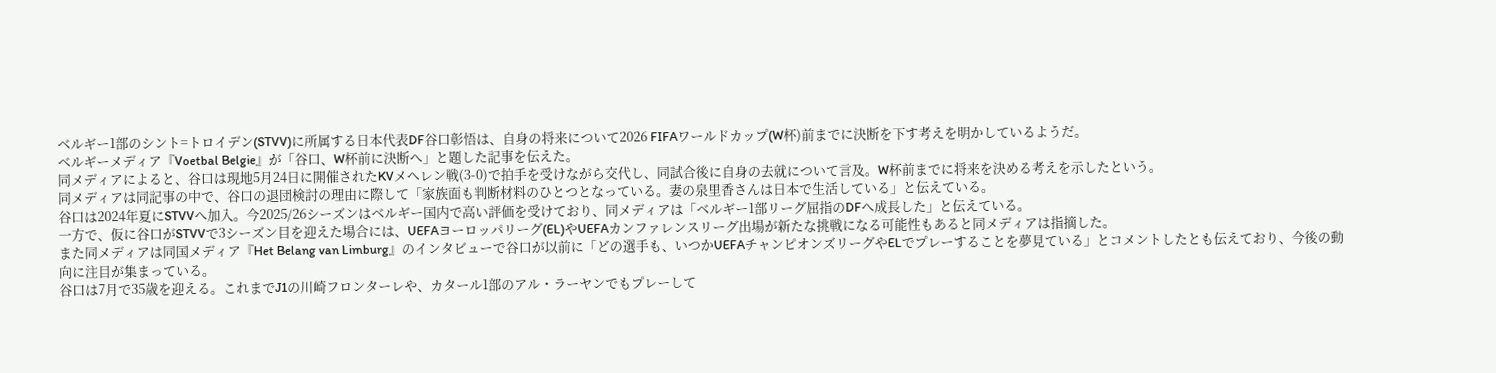ベルギー1部のシント=トロイデン(STVV)に所属する日本代表DF谷口彰悟は、自身の将来について2026 FIFAワールドカップ(W杯)前までに決断を下す考えを明かしているようだ。
ベルギーメディア『Voetbal Belgie』が「谷口、W杯前に決断へ」と題した記事を伝えた。
同メディアによると、谷口は現地5月24日に開催されたKVメヘレン戦(3-0)で拍手を受けながら交代し、同試合後に自身の去就について言及。W杯前までに将来を決める考えを示したという。
同メディアは同記事の中で、谷口の退団検討の理由に際して「家族面も判断材料のひとつとなっている。妻の泉里香さんは日本で生活している」と伝えている。
谷口は2024年夏にSTVVへ加入。今2025/26シーズンはベルギー国内で高い評価を受けており、同メディアは「ベルギー1部リーグ屈指のDFへ成長した」と伝えている。
一方で、仮に谷口がSTVVで3シーズン目を迎えた場合には、UEFAヨーロッパリーグ(EL)やUEFAカンファレンスリーグ出場が新たな挑戦になる可能性もあると同メディアは指摘した。
また同メディアは同国メディア『Het Belang van Limburg』のインタビューで谷口が以前に「どの選手も、いつかUEFAチャンピオンズリーグやELでプレーすることを夢見ている」とコメントしたとも伝えており、今後の動向に注目が集まっている。
谷口は7月で35歳を迎える。これまでJ1の川崎フロンターレや、カタール1部のアル・ラーヤンでもプレーして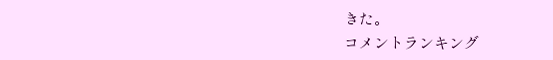きた。
コメントランキング